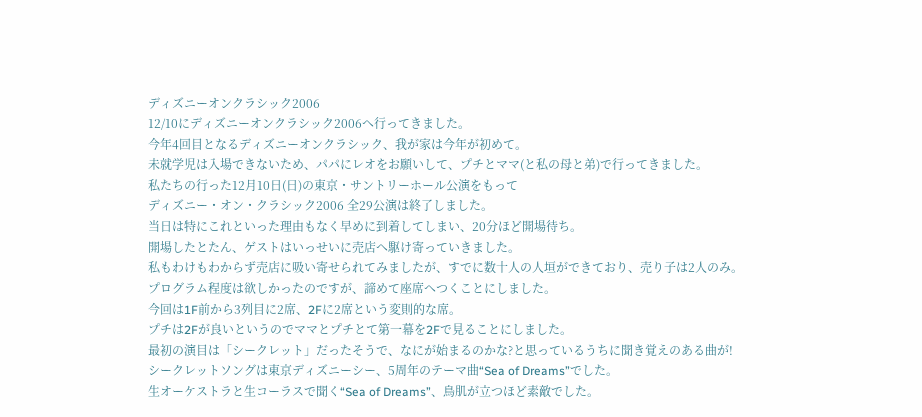ディズニーオンクラシック2006
12/10にディズニーオンクラシック2006へ行ってきました。
今年4回目となるディズニーオンクラシック、我が家は今年が初めて。
未就学児は入場できないため、パパにレオをお願いして、プチとママ(と私の母と弟)で行ってきました。
私たちの行った12月10日(日)の東京・サントリーホール公演をもって
ディズニー・オン・クラシック2006 全29公演は終了しました。
当日は特にこれといった理由もなく早めに到着してしまい、20分ほど開場待ち。
開場したとたん、ゲストはいっせいに売店へ駆け寄っていきました。
私もわけもわからず売店に吸い寄せられてみましたが、すでに数十人の人垣ができており、売り子は2人のみ。
プログラム程度は欲しかったのですが、諦めて座席へつくことにしました。
今回は1F前から3列目に2席、2Fに2席という変則的な席。
プチは2Fが良いというのでママとプチとて第一幕を2Fで見ることにしました。
最初の演目は「シークレット」だったそうで、なにが始まるのかな?と思っているうちに聞き覚えのある曲が!
シークレットソングは東京ディズニーシー、5周年のテーマ曲“Sea of Dreams”でした。
生オーケストラと生コーラスで聞く“Sea of Dreams”、鳥肌が立つほど素敵でした。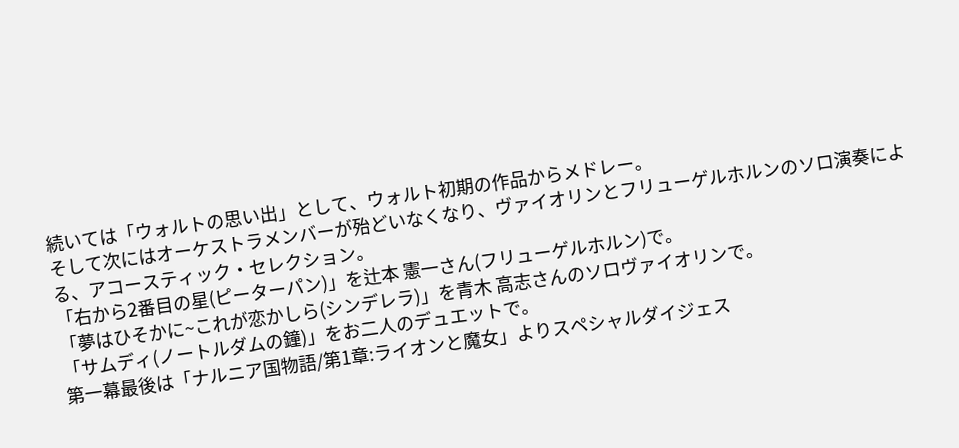続いては「ウォルトの思い出」として、ウォルト初期の作品からメドレー。
そして次にはオーケストラメンバーが殆どいなくなり、ヴァイオリンとフリューゲルホルンのソロ演奏による、アコースティック・セレクション。
「右から2番目の星(ピーターパン)」を辻本 憲一さん(フリューゲルホルン)で。
「夢はひそかに~これが恋かしら(シンデレラ)」を青木 高志さんのソロヴァイオリンで。
「サムディ(ノートルダムの鐘)」をお二人のデュエットで。
第一幕最後は「ナルニア国物語/第1章:ライオンと魔女」よりスペシャルダイジェス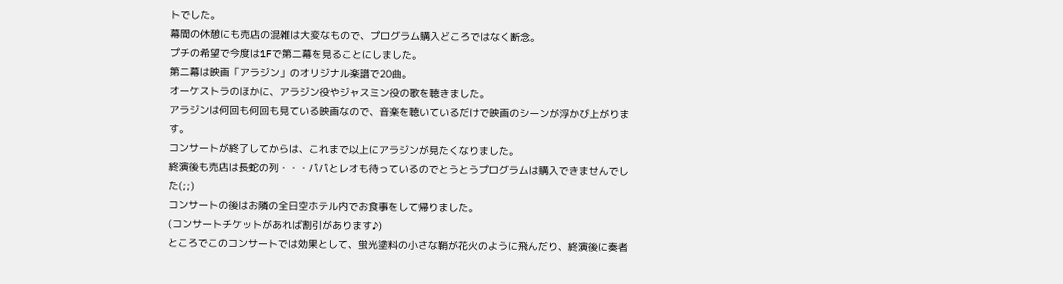トでした。
幕間の休憩にも売店の混雑は大変なもので、プログラム購入どころではなく断念。
プチの希望で今度は1Fで第二幕を見ることにしました。
第二幕は映画「アラジン」のオリジナル楽譜で20曲。
オーケストラのほかに、アラジン役やジャスミン役の歌を聴きました。
アラジンは何回も何回も見ている映画なので、音楽を聴いているだけで映画のシーンが浮かび上がります。
コンサートが終了してからは、これまで以上にアラジンが見たくなりました。
終演後も売店は長蛇の列・・・パパとレオも待っているのでとうとうプログラムは購入できませんでした(;;)
コンサートの後はお隣の全日空ホテル内でお食事をして帰りました。
(コンサートチケットがあれば割引があります♪)
ところでこのコンサートでは効果として、蛍光塗料の小さな鞘が花火のように飛んだり、終演後に奏者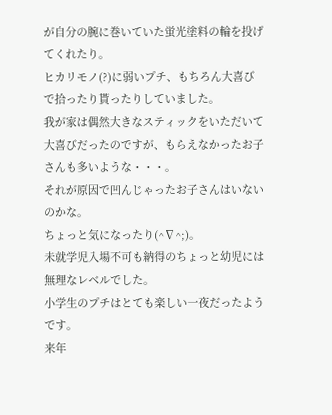が自分の腕に巻いていた蛍光塗料の輪を投げてくれたり。
ヒカリモノ(?)に弱いプチ、もちろん大喜びで拾ったり貰ったりしていました。
我が家は偶然大きなスティックをいただいて大喜びだったのですが、もらえなかったお子さんも多いような・・・。
それが原因で凹んじゃったお子さんはいないのかな。
ちょっと気になったり(^∇^;)。
未就学児入場不可も納得のちょっと幼児には無理なレベルでした。
小学生のプチはとても楽しい一夜だったようです。
来年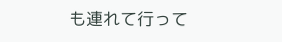も連れて行って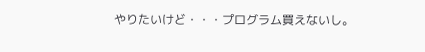やりたいけど・・・プログラム買えないし。